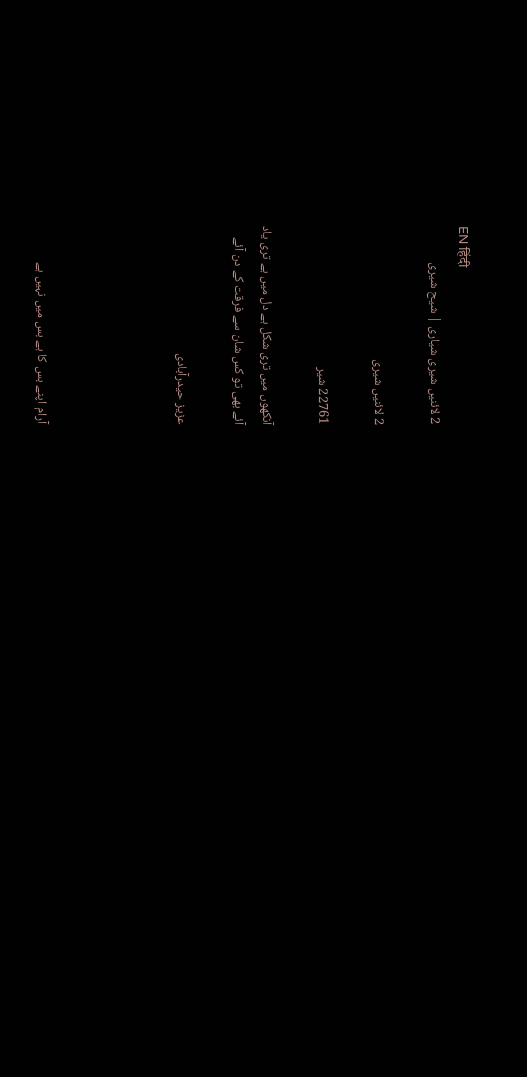EN हिंदी
2 لائنیں شیری شیاری | شیح شیری

2 لائنیں شیری

22761 شیر

آنکھوں میں تری شکل ہے دل میں ہے تری یاد
آئے بھی تو کس شان سے فرقت کے دن آئے

عزیز حیدرآبادی




آرام اپنے بس کا ہے بس میں نہیں ہے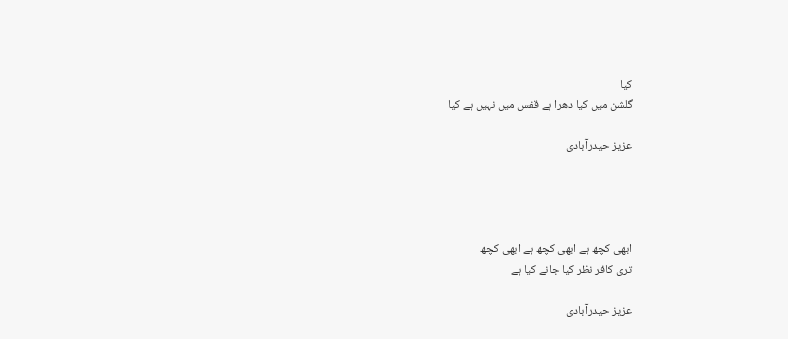کیا
گلشن میں کیا دھرا ہے قفس میں نہیں ہے کیا

عزیز حیدرآبادی




ابھی کچھ ہے ابھی کچھ ہے ابھی کچھ
تری کافر نظر کیا جانے کیا ہے

عزیز حیدرآبادی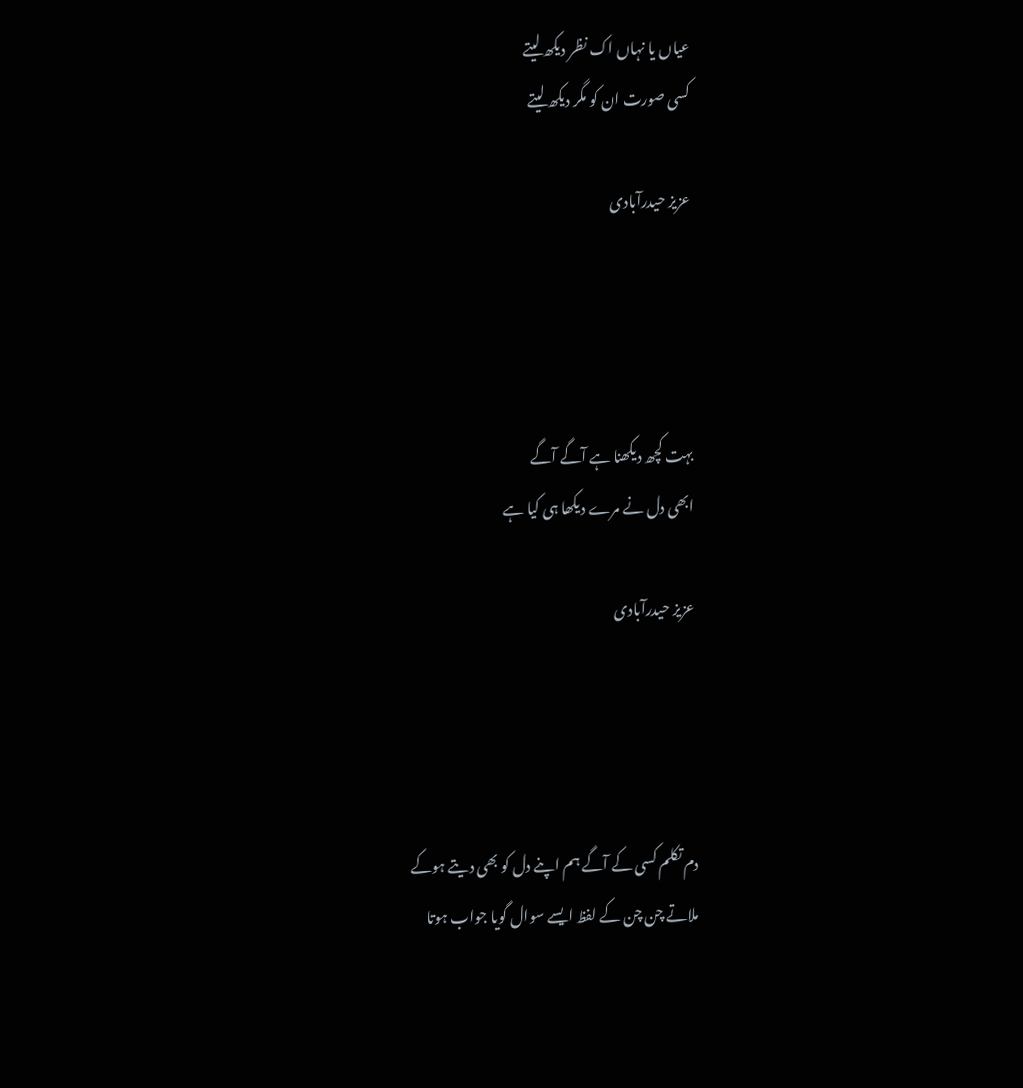عیاں یا نہاں اک نظر دیکھ لیتے
کسی صورت ان کو مگر دیکھ لیتے

عزیز حیدرآبادی




بہت کچھ دیکھنا ہے آگے آگے
ابھی دل نے مرے دیکھا ہی کیا ہے

عزیز حیدرآبادی




دم تکلم کسی کے آگے ہم اپنے دل کو بھی دیتے ہوکے
ملاتے چن چن کے لفظ ایسے سوال گویا جواب ہوتا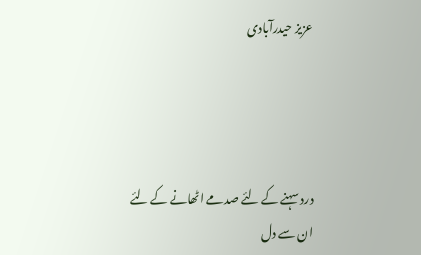عزیز حیدرآبادی




درد سہنے کے لئے صدمے اٹھانے کے لئے
ان سے دل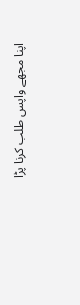اپنا مجھے واپس طلب کرنا پڑا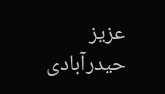عزیز حیدرآبادی